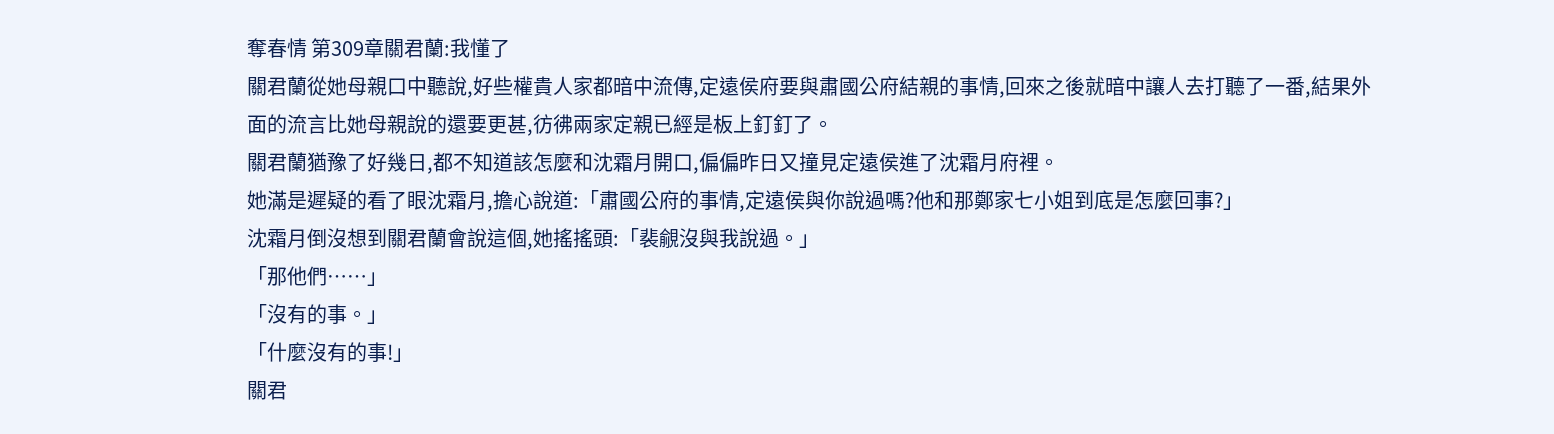奪春情 第309章關君蘭:我懂了
關君蘭從她母親口中聽說,好些權貴人家都暗中流傳,定遠侯府要與肅國公府結親的事情,回來之後就暗中讓人去打聽了一番,結果外面的流言比她母親說的還要更甚,彷彿兩家定親已經是板上釘釘了。
關君蘭猶豫了好幾日,都不知道該怎麼和沈霜月開口,偏偏昨日又撞見定遠侯進了沈霜月府裡。
她滿是遲疑的看了眼沈霜月,擔心說道:「肅國公府的事情,定遠侯與你說過嗎?他和那鄭家七小姐到底是怎麼回事?」
沈霜月倒沒想到關君蘭會說這個,她搖搖頭:「裴覦沒與我說過。」
「那他們……」
「沒有的事。」
「什麼沒有的事!」
關君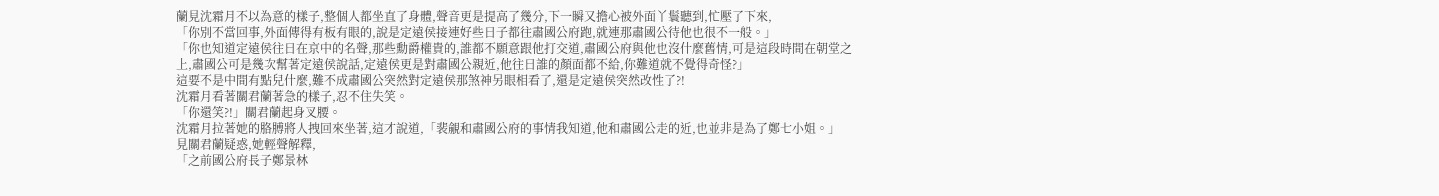蘭見沈霜月不以為意的樣子,整個人都坐直了身體,聲音更是提高了幾分,下一瞬又擔心被外面丫鬟聽到,忙壓了下來,
「你別不當回事,外面傳得有板有眼的,說是定遠侯接連好些日子都往肅國公府跑,就連那肅國公待他也很不一般。」
「你也知道定遠侯往日在京中的名聲,那些勳爵權貴的,誰都不願意跟他打交道,肅國公府與他也沒什麼舊情,可是這段時間在朝堂之上,肅國公可是幾次幫著定遠侯說話,定遠侯更是對肅國公親近,他往日誰的顏面都不給,你難道就不覺得奇怪?」
這要不是中間有點兒什麼,難不成肅國公突然對定遠侯那煞神另眼相看了,還是定遠侯突然改性了?!
沈霜月看著關君蘭著急的樣子,忍不住失笑。
「你還笑?!」關君蘭起身叉腰。
沈霜月拉著她的胳膊將人拽回來坐著,這才說道,「裴覦和肅國公府的事情我知道,他和肅國公走的近,也並非是為了鄭七小姐。」
見關君蘭疑惑,她輕聲解釋,
「之前國公府長子鄭景林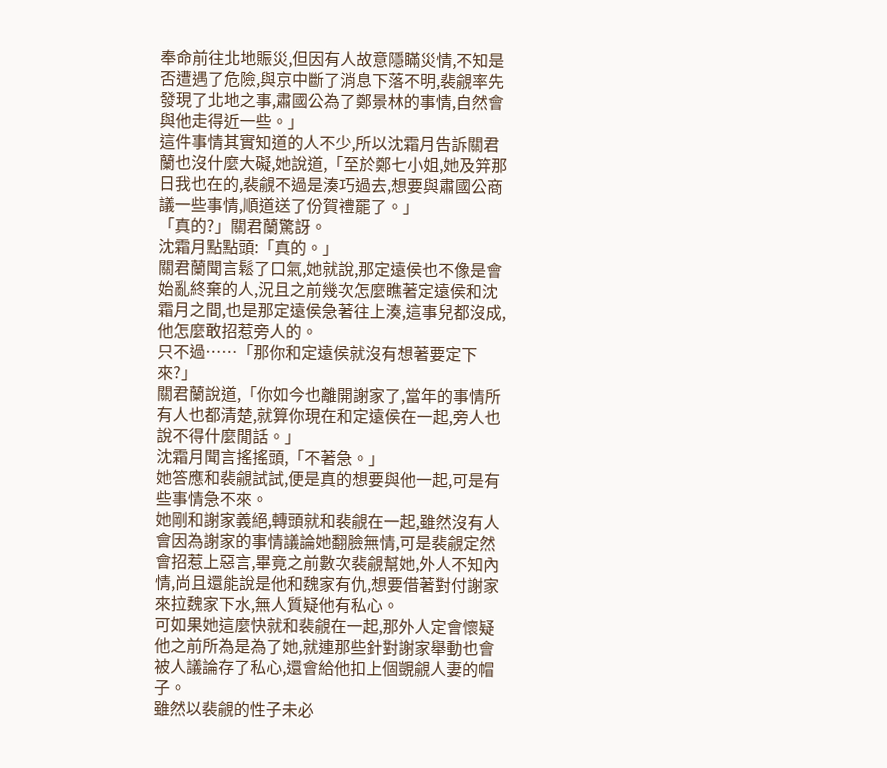奉命前往北地賑災,但因有人故意隱瞞災情,不知是否遭遇了危險,與京中斷了消息下落不明,裴覦率先發現了北地之事,肅國公為了鄭景林的事情,自然會與他走得近一些。」
這件事情其實知道的人不少,所以沈霜月告訴關君蘭也沒什麼大礙,她說道,「至於鄭七小姐,她及笄那日我也在的,裴覦不過是湊巧過去,想要與肅國公商議一些事情,順道送了份賀禮罷了。」
「真的?」關君蘭驚訝。
沈霜月點點頭:「真的。」
關君蘭聞言鬆了口氣,她就說,那定遠侯也不像是會始亂終棄的人,況且之前幾次怎麼瞧著定遠侯和沈霜月之間,也是那定遠侯急著往上湊,這事兒都沒成,他怎麼敢招惹旁人的。
只不過……「那你和定遠侯就沒有想著要定下來?」
關君蘭說道,「你如今也離開謝家了,當年的事情所有人也都清楚,就算你現在和定遠侯在一起,旁人也說不得什麼閒話。」
沈霜月聞言搖搖頭,「不著急。」
她答應和裴覦試試,便是真的想要與他一起,可是有些事情急不來。
她剛和謝家義絕,轉頭就和裴覦在一起,雖然沒有人會因為謝家的事情議論她翻臉無情,可是裴覦定然會招惹上惡言,畢竟之前數次裴覦幫她,外人不知內情,尚且還能說是他和魏家有仇,想要借著對付謝家來拉魏家下水,無人質疑他有私心。
可如果她這麼快就和裴覦在一起,那外人定會懷疑他之前所為是為了她,就連那些針對謝家舉動也會被人議論存了私心,還會給他扣上個覬覦人妻的帽子。
雖然以裴覦的性子未必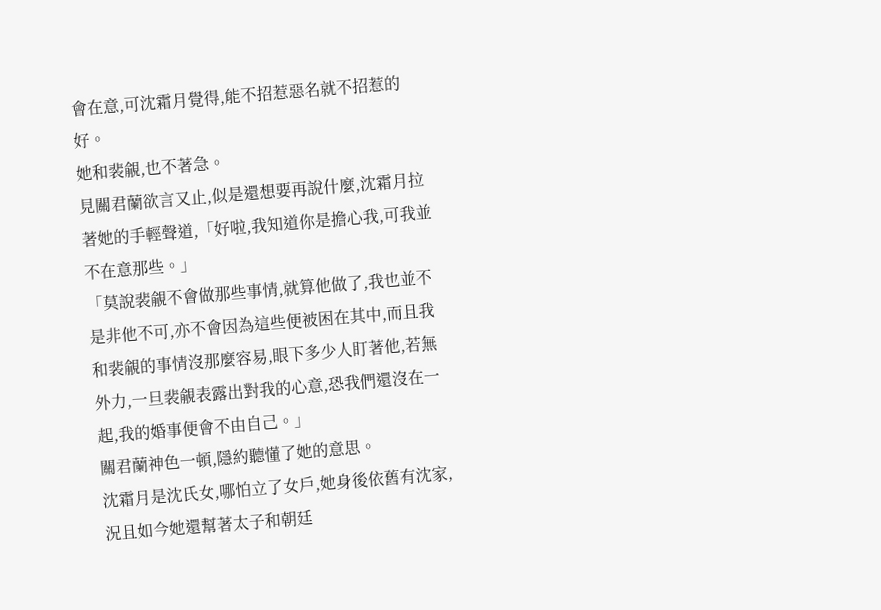會在意,可沈霜月覺得,能不招惹惡名就不招惹的好。
她和裴覦,也不著急。
見關君蘭欲言又止,似是還想要再說什麼,沈霜月拉著她的手輕聲道,「好啦,我知道你是擔心我,可我並不在意那些。」
「莫說裴覦不會做那些事情,就算他做了,我也並不是非他不可,亦不會因為這些便被困在其中,而且我和裴覦的事情沒那麼容易,眼下多少人盯著他,若無外力,一旦裴覦表露出對我的心意,恐我們還沒在一起,我的婚事便會不由自己。」
關君蘭神色一頓,隱約聽懂了她的意思。
沈霜月是沈氏女,哪怕立了女戶,她身後依舊有沈家,況且如今她還幫著太子和朝廷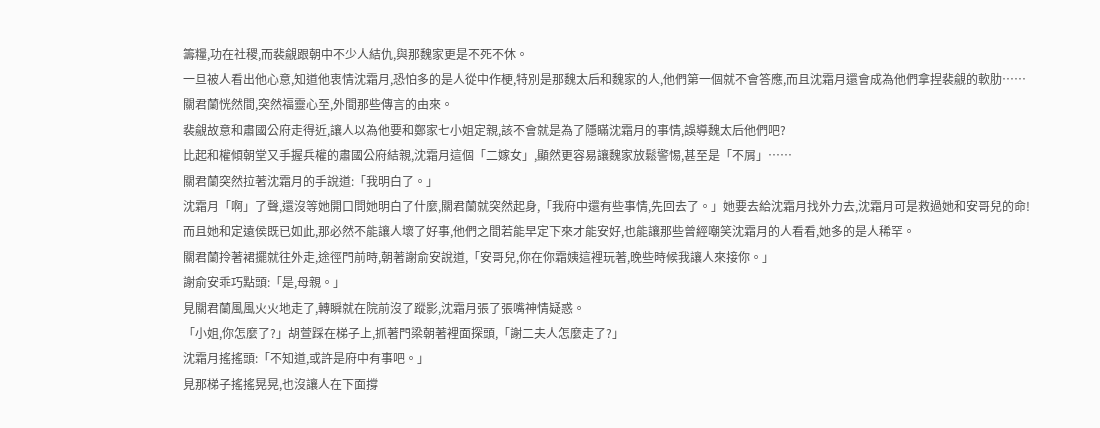籌糧,功在社稷,而裴覦跟朝中不少人結仇,與那魏家更是不死不休。
一旦被人看出他心意,知道他衷情沈霜月,恐怕多的是人從中作梗,特別是那魏太后和魏家的人,他們第一個就不會答應,而且沈霜月還會成為他們拿捏裴覦的軟肋……
關君蘭恍然間,突然福靈心至,外間那些傳言的由來。
裴覦故意和肅國公府走得近,讓人以為他要和鄭家七小姐定親,該不會就是為了隱瞞沈霜月的事情,誤導魏太后他們吧?
比起和權傾朝堂又手握兵權的肅國公府結親,沈霜月這個「二嫁女」,顯然更容易讓魏家放鬆警惕,甚至是「不屑」……
關君蘭突然拉著沈霜月的手說道:「我明白了。」
沈霜月「啊」了聲,還沒等她開口問她明白了什麼,關君蘭就突然起身,「我府中還有些事情,先回去了。」她要去給沈霜月找外力去,沈霜月可是救過她和安哥兒的命!
而且她和定遠侯既已如此,那必然不能讓人壞了好事,他們之間若能早定下來才能安好,也能讓那些曾經嘲笑沈霜月的人看看,她多的是人稀罕。
關君蘭拎著裙擺就往外走,途徑門前時,朝著謝俞安說道,「安哥兒,你在你霜姨這裡玩著,晚些時候我讓人來接你。」
謝俞安乖巧點頭:「是,母親。」
見關君蘭風風火火地走了,轉瞬就在院前沒了蹤影,沈霜月張了張嘴神情疑惑。
「小姐,你怎麼了?」胡萱踩在梯子上,抓著門梁朝著裡面探頭,「謝二夫人怎麼走了?」
沈霜月搖搖頭:「不知道,或許是府中有事吧。」
見那梯子搖搖晃晃,也沒讓人在下面撐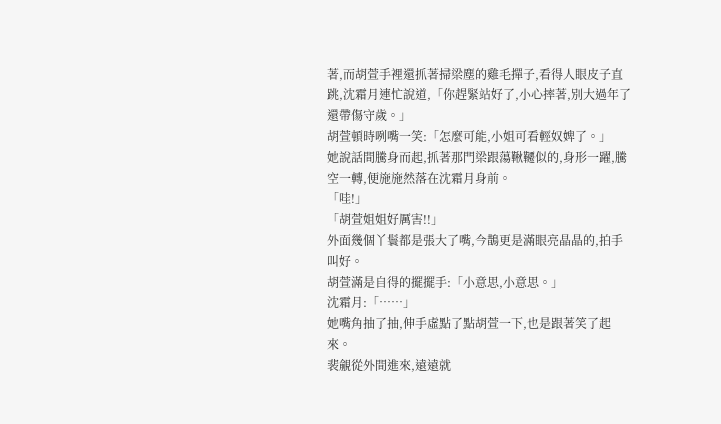著,而胡萱手裡還抓著掃梁塵的雞毛撣子,看得人眼皮子直跳,沈霜月連忙說道,「你趕緊站好了,小心摔著,別大過年了還帶傷守歲。」
胡萱頓時咧嘴一笑:「怎麼可能,小姐可看輕奴婢了。」
她說話間騰身而起,抓著那門梁跟蕩鞦韆似的,身形一躍,騰空一轉,便施施然落在沈霜月身前。
「哇!」
「胡萱姐姐好厲害!!」
外面幾個丫鬟都是張大了嘴,今鵲更是滿眼亮晶晶的,拍手叫好。
胡萱滿是自得的擺擺手:「小意思,小意思。」
沈霜月:「……」
她嘴角抽了抽,伸手虛點了點胡萱一下,也是跟著笑了起來。
裴覦從外間進來,遠遠就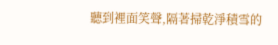聽到裡面笑聲,隔著掃乾淨積雪的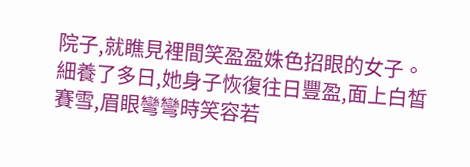院子,就瞧見裡間笑盈盈姝色招眼的女子。
細養了多日,她身子恢復往日豐盈,面上白皙賽雪,眉眼彎彎時笑容若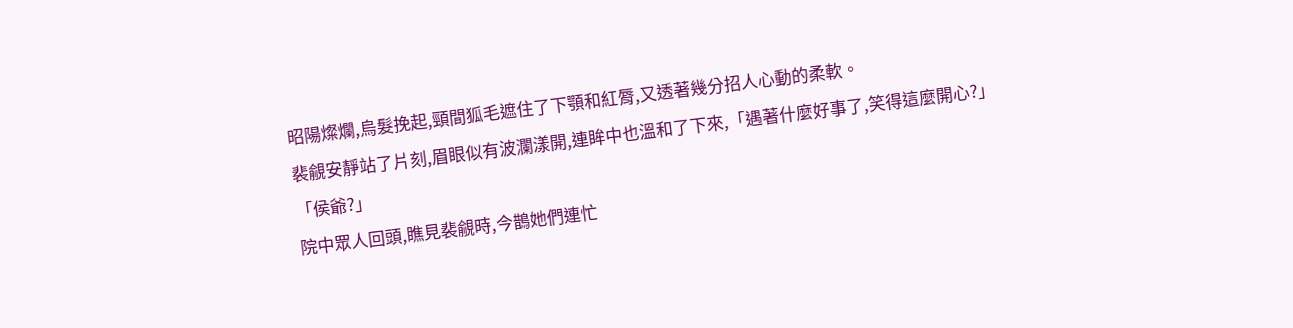昭陽燦爛,烏髮挽起,頸間狐毛遮住了下顎和紅脣,又透著幾分招人心動的柔軟。
裴覦安靜站了片刻,眉眼似有波瀾漾開,連眸中也溫和了下來,「遇著什麼好事了,笑得這麼開心?」
「侯爺?」
院中眾人回頭,瞧見裴覦時,今鵲她們連忙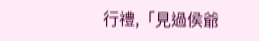行禮,「見過侯爺